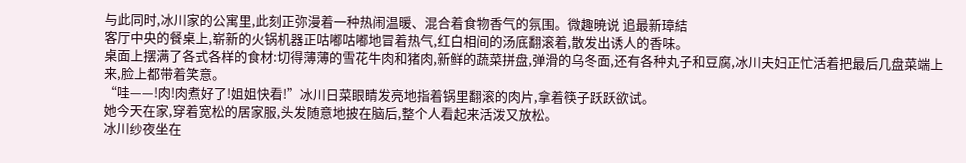与此同时,冰川家的公寓里,此刻正弥漫着一种热闹温暖、混合着食物香气的氛围。微趣暁说 追最新璋結
客厅中央的餐桌上,崭新的火锅机器正咕嘟咕嘟地冒着热气,红白相间的汤底翻滚着,散发出诱人的香味。
桌面上摆满了各式各样的食材:切得薄薄的雪花牛肉和猪肉,新鲜的蔬菜拼盘,弹滑的乌冬面,还有各种丸子和豆腐,冰川夫妇正忙活着把最后几盘菜端上来,脸上都带着笑意。
“哇——!肉!肉煮好了!姐姐快看!”冰川日菜眼睛发亮地指着锅里翻滚的肉片,拿着筷子跃跃欲试。
她今天在家,穿着宽松的居家服,头发随意地披在脑后,整个人看起来活泼又放松。
冰川纱夜坐在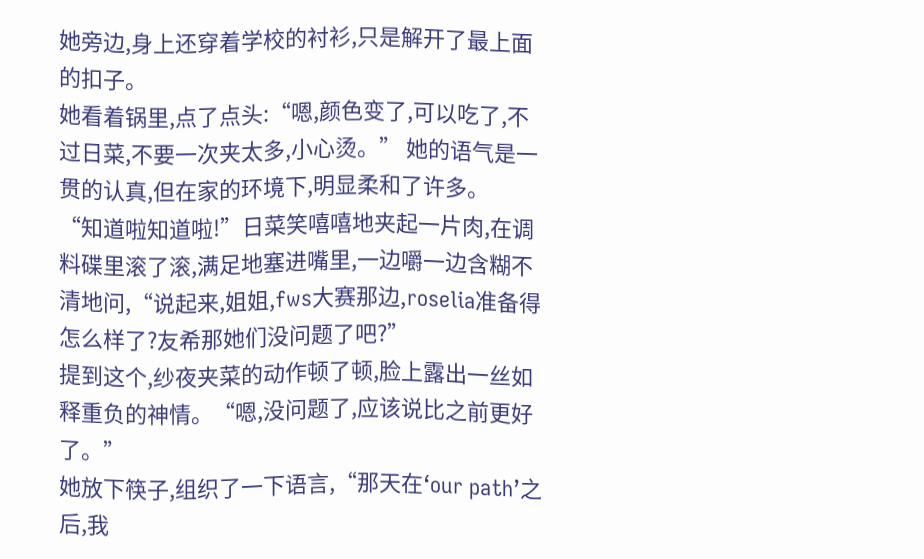她旁边,身上还穿着学校的衬衫,只是解开了最上面的扣子。
她看着锅里,点了点头:“嗯,颜色变了,可以吃了,不过日菜,不要一次夹太多,小心烫。” 她的语气是一贯的认真,但在家的环境下,明显柔和了许多。
“知道啦知道啦!”日菜笑嘻嘻地夹起一片肉,在调料碟里滚了滚,满足地塞进嘴里,一边嚼一边含糊不清地问,“说起来,姐姐,fws大赛那边,roselia准备得怎么样了?友希那她们没问题了吧?”
提到这个,纱夜夹菜的动作顿了顿,脸上露出一丝如释重负的神情。“嗯,没问题了,应该说比之前更好了。”
她放下筷子,组织了一下语言,“那天在‘our path’之后,我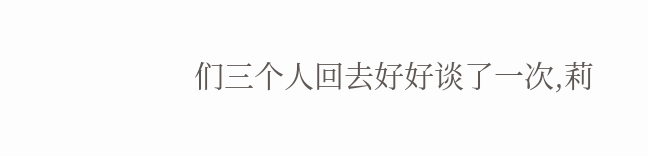们三个人回去好好谈了一次,莉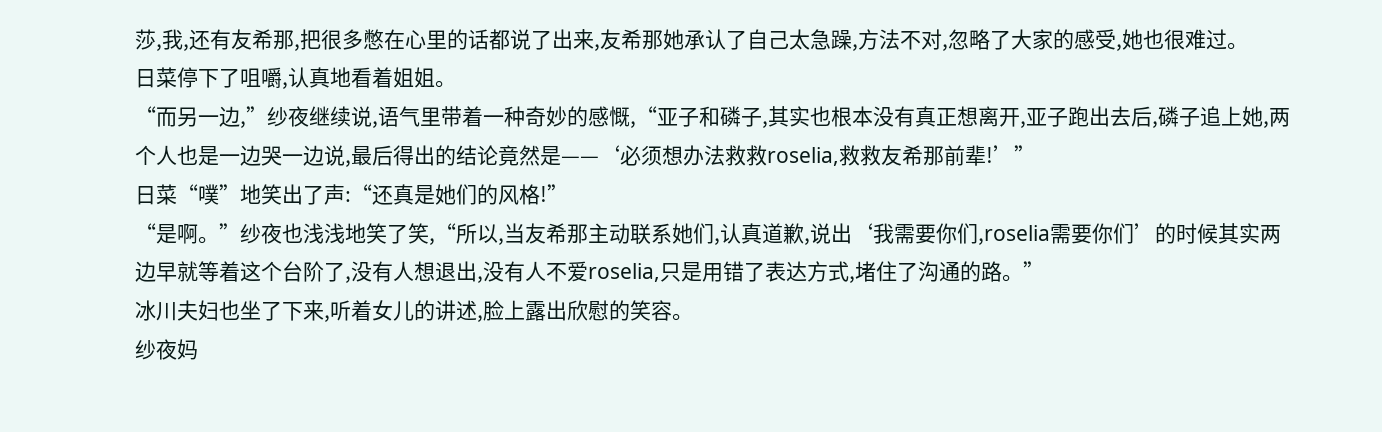莎,我,还有友希那,把很多憋在心里的话都说了出来,友希那她承认了自己太急躁,方法不对,忽略了大家的感受,她也很难过。
日菜停下了咀嚼,认真地看着姐姐。
“而另一边,”纱夜继续说,语气里带着一种奇妙的感慨,“亚子和磷子,其实也根本没有真正想离开,亚子跑出去后,磷子追上她,两个人也是一边哭一边说,最后得出的结论竟然是——‘必须想办法救救roselia,救救友希那前辈!’”
日菜“噗”地笑出了声:“还真是她们的风格!”
“是啊。”纱夜也浅浅地笑了笑,“所以,当友希那主动联系她们,认真道歉,说出‘我需要你们,roselia需要你们’的时候其实两边早就等着这个台阶了,没有人想退出,没有人不爱roselia,只是用错了表达方式,堵住了沟通的路。”
冰川夫妇也坐了下来,听着女儿的讲述,脸上露出欣慰的笑容。
纱夜妈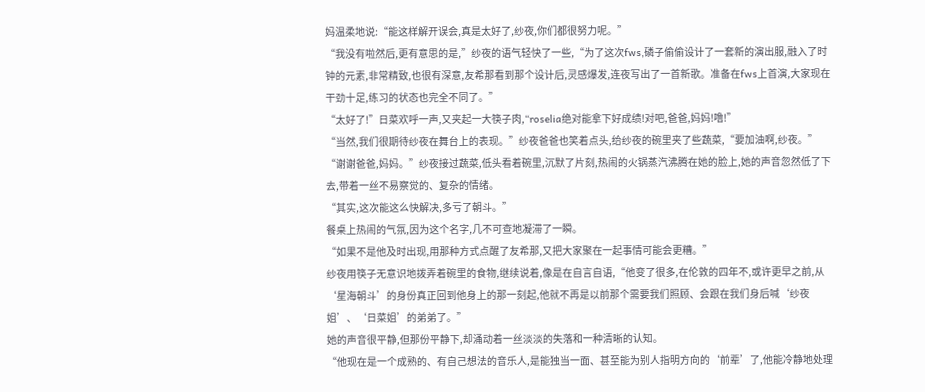妈温柔地说:“能这样解开误会,真是太好了,纱夜,你们都很努力呢。”
“我没有啦然后,更有意思的是,”纱夜的语气轻快了一些,“为了这次fws,磷子偷偷设计了一套新的演出服,融入了时钟的元素,非常精致,也很有深意,友希那看到那个设计后,灵感爆发,连夜写出了一首新歌。准备在fws上首演,大家现在干劲十足,练习的状态也完全不同了。”
“太好了!”日菜欢呼一声,又夹起一大筷子肉,“roselia绝对能拿下好成绩!对吧,爸爸,妈妈!噜!”
“当然,我们很期待纱夜在舞台上的表现。”纱夜爸爸也笑着点头,给纱夜的碗里夹了些蔬菜,“要加油啊,纱夜。”
“谢谢爸爸,妈妈。”纱夜接过蔬菜,低头看着碗里,沉默了片刻,热闹的火锅蒸汽沸腾在她的脸上,她的声音忽然低了下去,带着一丝不易察觉的、复杂的情绪。
“其实,这次能这么快解决,多亏了朝斗。”
餐桌上热闹的气氛,因为这个名字,几不可查地凝滞了一瞬。
“如果不是他及时出现,用那种方式点醒了友希那,又把大家聚在一起事情可能会更糟。”
纱夜用筷子无意识地拨弄着碗里的食物,继续说着,像是在自言自语,“他变了很多,在伦敦的四年不,或许更早之前,从‘星海朝斗’的身份真正回到他身上的那一刻起,他就不再是以前那个需要我们照顾、会跟在我们身后喊‘纱夜姐’、‘日菜姐’的弟弟了。”
她的声音很平静,但那份平静下,却涌动着一丝淡淡的失落和一种清晰的认知。
“他现在是一个成熟的、有自己想法的音乐人,是能独当一面、甚至能为别人指明方向的‘前辈’了,他能冷静地处理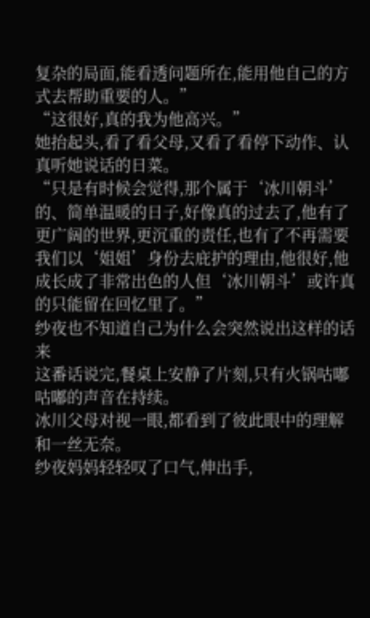复杂的局面,能看透问题所在,能用他自己的方式去帮助重要的人。”
“这很好,真的我为他高兴。”
她抬起头,看了看父母,又看了看停下动作、认真听她说话的日菜。
“只是有时候会觉得,那个属于‘冰川朝斗’的、简单温暖的日子,好像真的过去了,他有了更广阔的世界,更沉重的责任,也有了不再需要我们以‘姐姐’身份去庇护的理由,他很好,他成长成了非常出色的人但‘冰川朝斗’或许真的只能留在回忆里了。”
纱夜也不知道自己为什么会突然说出这样的话来
这番话说完,餐桌上安静了片刻,只有火锅咕嘟咕嘟的声音在持续。
冰川父母对视一眼,都看到了彼此眼中的理解和一丝无奈。
纱夜妈妈轻轻叹了口气,伸出手,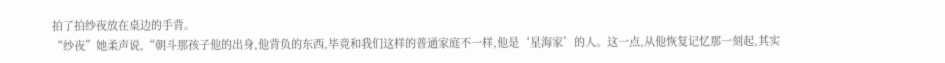拍了拍纱夜放在桌边的手背。
“纱夜”她柔声说,“朝斗那孩子他的出身,他背负的东西,毕竟和我们这样的普通家庭不一样,他是‘星海家’的人。这一点,从他恢复记忆那一刻起,其实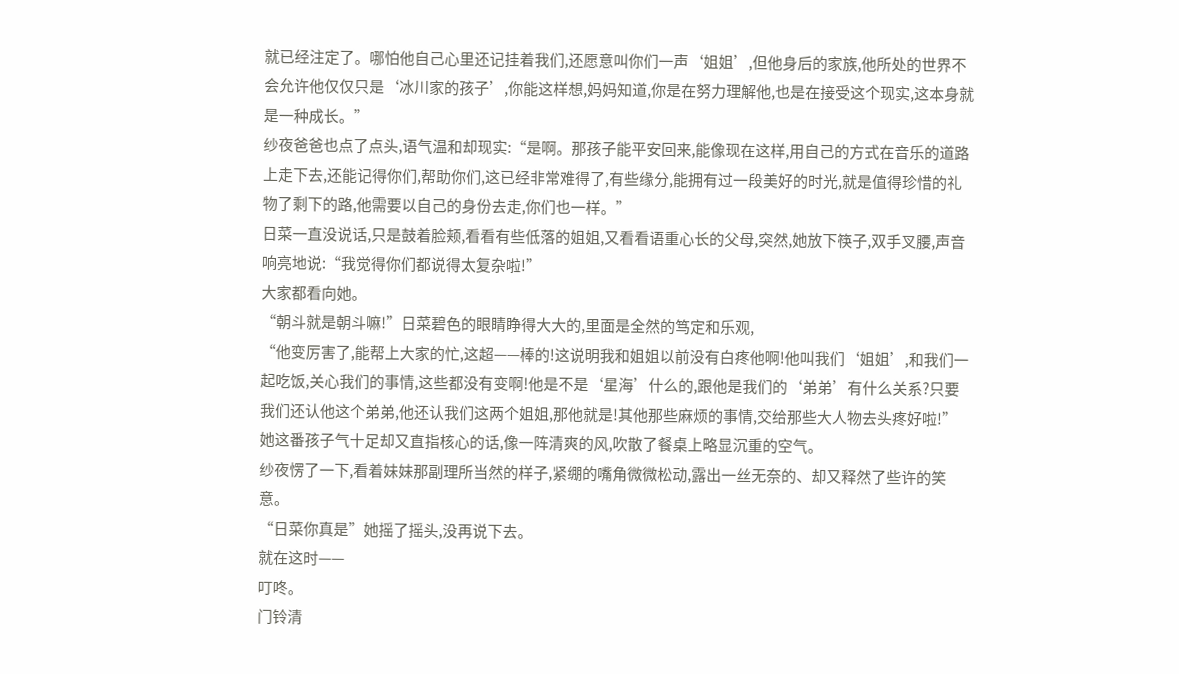就已经注定了。哪怕他自己心里还记挂着我们,还愿意叫你们一声‘姐姐’,但他身后的家族,他所处的世界不会允许他仅仅只是‘冰川家的孩子’,你能这样想,妈妈知道,你是在努力理解他,也是在接受这个现实,这本身就是一种成长。”
纱夜爸爸也点了点头,语气温和却现实:“是啊。那孩子能平安回来,能像现在这样,用自己的方式在音乐的道路上走下去,还能记得你们,帮助你们,这已经非常难得了,有些缘分,能拥有过一段美好的时光,就是值得珍惜的礼物了剩下的路,他需要以自己的身份去走,你们也一样。”
日菜一直没说话,只是鼓着脸颊,看看有些低落的姐姐,又看看语重心长的父母,突然,她放下筷子,双手叉腰,声音响亮地说:“我觉得你们都说得太复杂啦!”
大家都看向她。
“朝斗就是朝斗嘛!”日菜碧色的眼睛睁得大大的,里面是全然的笃定和乐观,
“他变厉害了,能帮上大家的忙,这超——棒的!这说明我和姐姐以前没有白疼他啊!他叫我们‘姐姐’,和我们一起吃饭,关心我们的事情,这些都没有变啊!他是不是‘星海’什么的,跟他是我们的‘弟弟’有什么关系?只要我们还认他这个弟弟,他还认我们这两个姐姐,那他就是!其他那些麻烦的事情,交给那些大人物去头疼好啦!”
她这番孩子气十足却又直指核心的话,像一阵清爽的风,吹散了餐桌上略显沉重的空气。
纱夜愣了一下,看着妹妹那副理所当然的样子,紧绷的嘴角微微松动,露出一丝无奈的、却又释然了些许的笑意。
“日菜你真是”她摇了摇头,没再说下去。
就在这时——
叮咚。
门铃清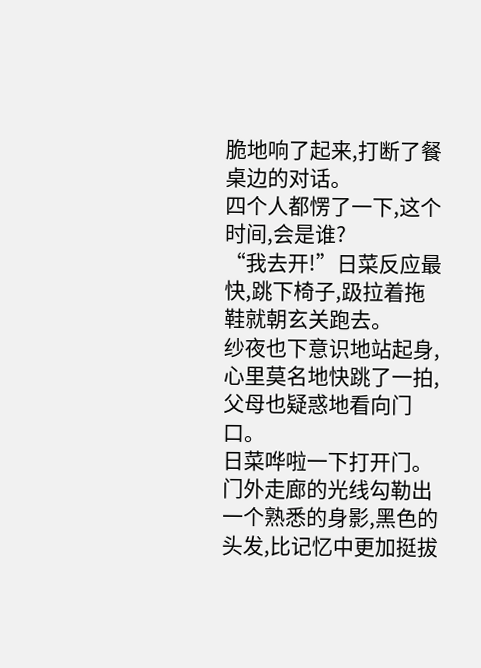脆地响了起来,打断了餐桌边的对话。
四个人都愣了一下,这个时间,会是谁?
“我去开!”日菜反应最快,跳下椅子,趿拉着拖鞋就朝玄关跑去。
纱夜也下意识地站起身,心里莫名地快跳了一拍,父母也疑惑地看向门口。
日菜哗啦一下打开门。
门外走廊的光线勾勒出一个熟悉的身影,黑色的头发,比记忆中更加挺拔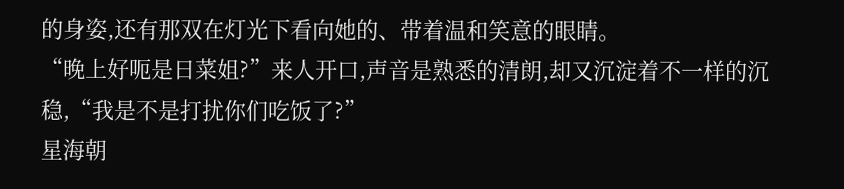的身姿,还有那双在灯光下看向她的、带着温和笑意的眼睛。
“晚上好呃是日菜姐?”来人开口,声音是熟悉的清朗,却又沉淀着不一样的沉稳,“我是不是打扰你们吃饭了?”
星海朝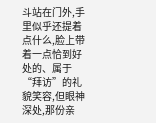斗站在门外,手里似乎还提着点什么,脸上带着一点恰到好处的、属于“拜访”的礼貌笑容,但眼神深处,那份亲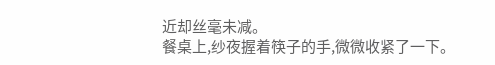近却丝毫未减。
餐桌上,纱夜握着筷子的手,微微收紧了一下。